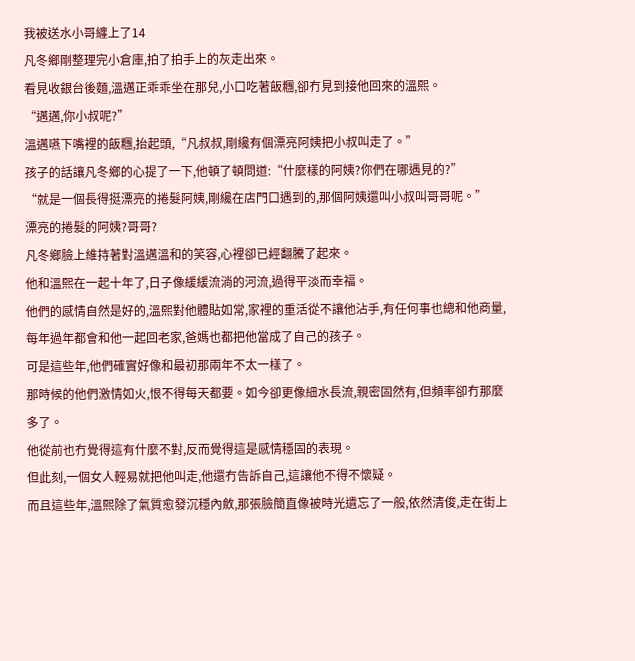我被送水小哥纏上了14
凡冬鄉剛整理完小倉庫,拍了拍手上的灰走出來。
看見收銀台後麵,溫邁正乖乖坐在那兒,小口吃著飯糰,卻冇見到接他回來的溫熙。
“邁邁,你小叔呢?”
溫邁嚥下嘴裡的飯糰,抬起頭,“凡叔叔,剛纔有個漂亮阿姨把小叔叫走了。”
孩子的話讓凡冬鄉的心提了一下,他頓了頓問道:“什麼樣的阿姨?你們在哪遇見的?”
“就是一個長得挺漂亮的捲髮阿姨,剛纔在店門口遇到的,那個阿姨還叫小叔叫哥哥呢。”
漂亮的捲髮的阿姨?哥哥?
凡冬鄉臉上維持著對溫邁溫和的笑容,心裡卻已經翻騰了起來。
他和溫熙在一起十年了,日子像緩緩流淌的河流,過得平淡而幸福。
他們的感情自然是好的,溫熙對他體貼如常,家裡的重活從不讓他沾手,有任何事也總和他商量,每年過年都會和他一起回老家,爸媽也都把他當成了自己的孩子。
可是這些年,他們確實好像和最初那兩年不太一樣了。
那時候的他們激情如火,恨不得每天都要。如今卻更像細水長流,親密固然有,但頻率卻冇那麼多了。
他從前也冇覺得這有什麼不對,反而覺得這是感情穩固的表現。
但此刻,一個女人輕易就把他叫走,他還冇告訴自己,這讓他不得不懷疑。
而且這些年,溫熙除了氣質愈發沉穩內斂,那張臉簡直像被時光遺忘了一般,依然清俊,走在街上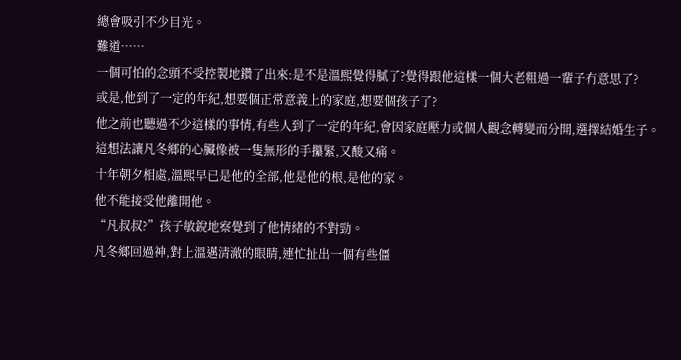總會吸引不少目光。
難道……
一個可怕的念頭不受控製地鑽了出來:是不是溫熙覺得膩了?覺得跟他這樣一個大老粗過一輩子冇意思了?
或是,他到了一定的年紀,想要個正常意義上的家庭,想要個孩子了?
他之前也聽過不少這樣的事情,有些人到了一定的年紀,會因家庭壓力或個人觀念轉變而分開,選擇結婚生子。
這想法讓凡冬鄉的心臟像被一隻無形的手攥緊,又酸又痛。
十年朝夕相處,溫熙早已是他的全部,他是他的根,是他的家。
他不能接受他離開他。
“凡叔叔?”孩子敏銳地察覺到了他情緒的不對勁。
凡冬鄉回過神,對上溫邁清澈的眼睛,連忙扯出一個有些僵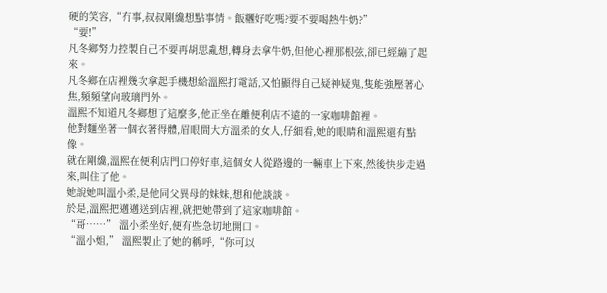硬的笑容,“冇事,叔叔剛纔想點事情。飯糰好吃嗎?要不要喝熱牛奶?”
“要!”
凡冬鄉努力控製自己不要再胡思亂想,轉身去拿牛奶,但他心裡那根弦,卻已經繃了起來。
凡冬鄉在店裡幾次拿起手機想給溫熙打電話,又怕顯得自己疑神疑鬼,隻能強壓著心焦,頻頻望向玻璃門外。
溫熙不知道凡冬鄉想了這麼多,他正坐在離便利店不遠的一家咖啡館裡。
他對麵坐著一個衣著得體,眉眼間大方溫柔的女人,仔細看,她的眼睛和溫熙還有點像。
就在剛纔,溫熙在便利店門口停好車,這個女人從路邊的一輛車上下來,然後快步走過來,叫住了他。
她說她叫溫小柔,是他同父異母的妹妹,想和他談談。
於是,溫熙把邁邁送到店裡,就把她帶到了這家咖啡館。
“哥……” 溫小柔坐好,便有些急切地開口。
“溫小姐,” 溫熙製止了她的稱呼,“你可以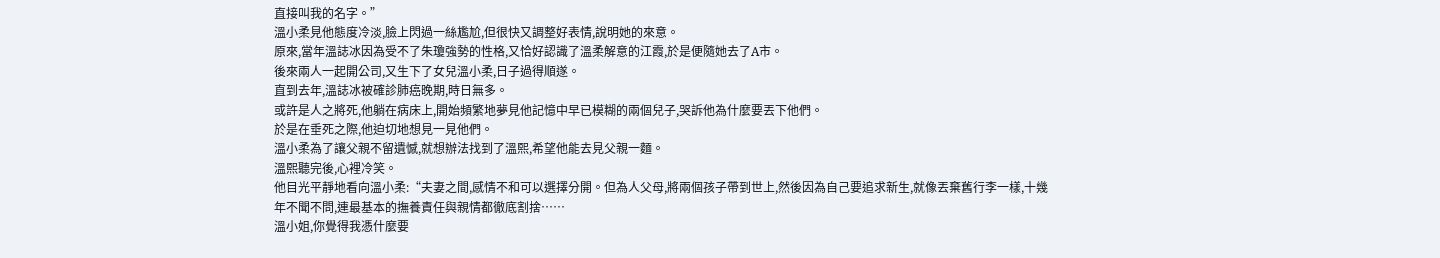直接叫我的名字。”
溫小柔見他態度冷淡,臉上閃過一絲尷尬,但很快又調整好表情,說明她的來意。
原來,當年溫誌冰因為受不了朱瓊強勢的性格,又恰好認識了溫柔解意的江霞,於是便隨她去了A市。
後來兩人一起開公司,又生下了女兒溫小柔,日子過得順遂。
直到去年,溫誌冰被確診肺癌晚期,時日無多。
或許是人之將死,他躺在病床上,開始頻繁地夢見他記憶中早已模糊的兩個兒子,哭訴他為什麼要丟下他們。
於是在垂死之際,他迫切地想見一見他們。
溫小柔為了讓父親不留遺憾,就想辦法找到了溫熙,希望他能去見父親一麵。
溫熙聽完後,心裡冷笑。
他目光平靜地看向溫小柔:“夫妻之間,感情不和可以選擇分開。但為人父母,將兩個孩子帶到世上,然後因為自己要追求新生,就像丟棄舊行李一樣,十幾年不聞不問,連最基本的撫養責任與親情都徹底割捨……
溫小姐,你覺得我憑什麼要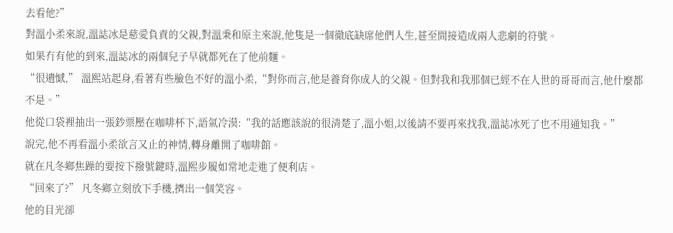去看他?”
對溫小柔來說,溫誌冰是慈愛負責的父親,對溫秉和原主來說,他隻是一個徹底缺席他們人生,甚至間接造成兩人悲劇的符號。
如果冇有他的到來,溫誌冰的兩個兒子早就都死在了他前麵。
“很遺憾,” 溫熙站起身,看著有些臉色不好的溫小柔,“對你而言,他是養育你成人的父親。但對我和我那個已經不在人世的哥哥而言,他什麼都不是。”
他從口袋裡抽出一張鈔票壓在咖啡杯下,語氣冷漠:“我的話應該說的很清楚了,溫小姐,以後請不要再來找我,溫誌冰死了也不用通知我。”
說完,他不再看溫小柔欲言又止的神情,轉身離開了咖啡館。
就在凡冬鄉焦躁的要按下撥號鍵時,溫熙步履如常地走進了便利店。
“回來了?” 凡冬鄉立刻放下手機,擠出一個笑容。
他的目光卻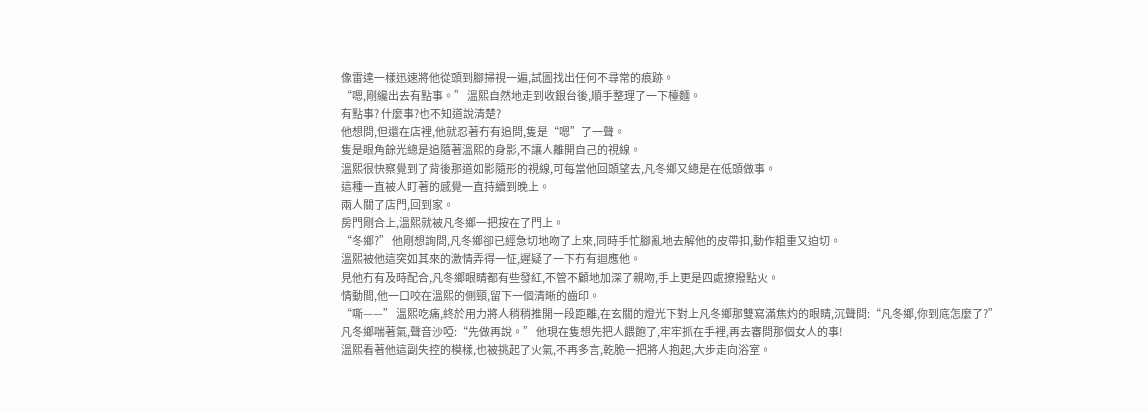像雷達一樣迅速將他從頭到腳掃視一遍,試圖找出任何不尋常的痕跡。
“嗯,剛纔出去有點事。” 溫熙自然地走到收銀台後,順手整理了一下檯麵。
有點事? 什麼事?也不知道說清楚?
他想問,但還在店裡,他就忍著冇有追問,隻是“嗯”了一聲。
隻是眼角餘光總是追隨著溫熙的身影,不讓人離開自己的視線。
溫熙很快察覺到了背後那道如影隨形的視線,可每當他回頭望去,凡冬鄉又總是在低頭做事。
這種一直被人盯著的感覺一直持續到晚上。
兩人關了店門,回到家。
房門剛合上,溫熙就被凡冬鄉一把按在了門上。
“冬鄉?” 他剛想詢問,凡冬鄉卻已經急切地吻了上來,同時手忙腳亂地去解他的皮帶扣,動作粗重又迫切。
溫熙被他這突如其來的激情弄得一怔,遲疑了一下冇有迴應他。
見他冇有及時配合,凡冬鄉眼睛都有些發紅,不管不顧地加深了親吻,手上更是四處撩撥點火。
情動間,他一口咬在溫熙的側頸,留下一個清晰的齒印。
“嘶——” 溫熙吃痛,終於用力將人稍稍推開一段距離,在玄關的燈光下對上凡冬鄉那雙寫滿焦灼的眼睛,沉聲問:“凡冬鄉,你到底怎麼了?”
凡冬鄉喘著氣,聲音沙啞:“先做再說。” 他現在隻想先把人餵飽了,牢牢抓在手裡,再去審問那個女人的事!
溫熙看著他這副失控的模樣,也被挑起了火氣,不再多言,乾脆一把將人抱起,大步走向浴室。